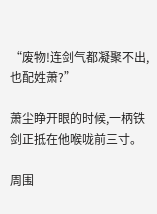“废物!连剑气都凝聚不出,也配姓萧?”

萧尘睁开眼的时候,一柄铁剑正抵在他喉咙前三寸。

周围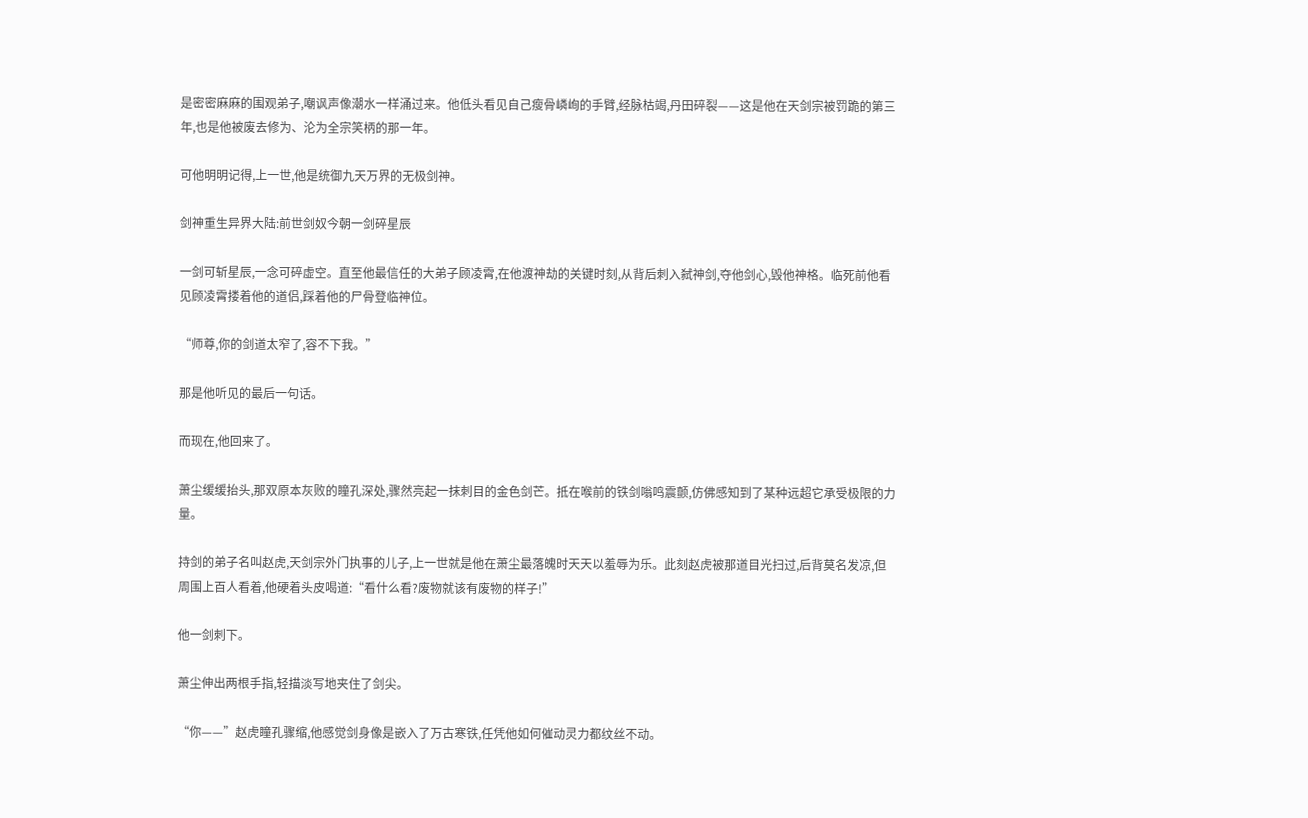是密密麻麻的围观弟子,嘲讽声像潮水一样涌过来。他低头看见自己瘦骨嶙峋的手臂,经脉枯竭,丹田碎裂——这是他在天剑宗被罚跪的第三年,也是他被废去修为、沦为全宗笑柄的那一年。

可他明明记得,上一世,他是统御九天万界的无极剑神。

剑神重生异界大陆:前世剑奴今朝一剑碎星辰

一剑可斩星辰,一念可碎虚空。直至他最信任的大弟子顾凌霄,在他渡神劫的关键时刻,从背后刺入弑神剑,夺他剑心,毁他神格。临死前他看见顾凌霄搂着他的道侣,踩着他的尸骨登临神位。

“师尊,你的剑道太窄了,容不下我。”

那是他听见的最后一句话。

而现在,他回来了。

萧尘缓缓抬头,那双原本灰败的瞳孔深处,骤然亮起一抹刺目的金色剑芒。抵在喉前的铁剑嗡鸣震颤,仿佛感知到了某种远超它承受极限的力量。

持剑的弟子名叫赵虎,天剑宗外门执事的儿子,上一世就是他在萧尘最落魄时天天以羞辱为乐。此刻赵虎被那道目光扫过,后背莫名发凉,但周围上百人看着,他硬着头皮喝道:“看什么看?废物就该有废物的样子!”

他一剑刺下。

萧尘伸出两根手指,轻描淡写地夹住了剑尖。

“你——”赵虎瞳孔骤缩,他感觉剑身像是嵌入了万古寒铁,任凭他如何催动灵力都纹丝不动。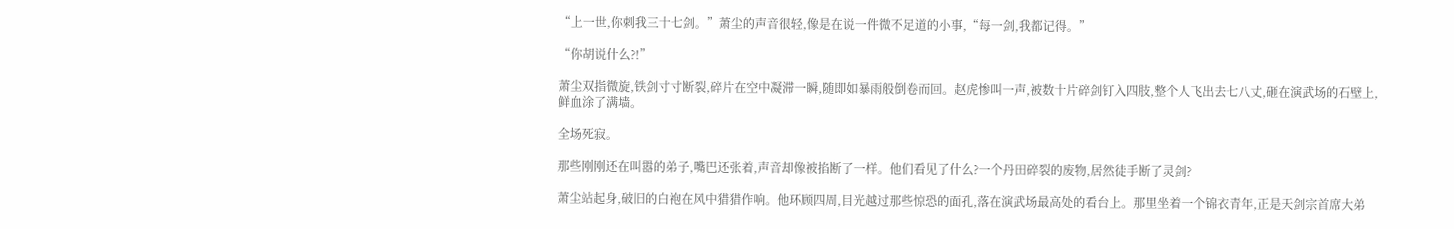“上一世,你刺我三十七剑。”萧尘的声音很轻,像是在说一件微不足道的小事,“每一剑,我都记得。”

“你胡说什么?!”

萧尘双指微旋,铁剑寸寸断裂,碎片在空中凝滞一瞬,随即如暴雨般倒卷而回。赵虎惨叫一声,被数十片碎剑钉入四肢,整个人飞出去七八丈,砸在演武场的石壁上,鲜血涂了满墙。

全场死寂。

那些刚刚还在叫嚣的弟子,嘴巴还张着,声音却像被掐断了一样。他们看见了什么?一个丹田碎裂的废物,居然徒手断了灵剑?

萧尘站起身,破旧的白袍在风中猎猎作响。他环顾四周,目光越过那些惊恐的面孔,落在演武场最高处的看台上。那里坐着一个锦衣青年,正是天剑宗首席大弟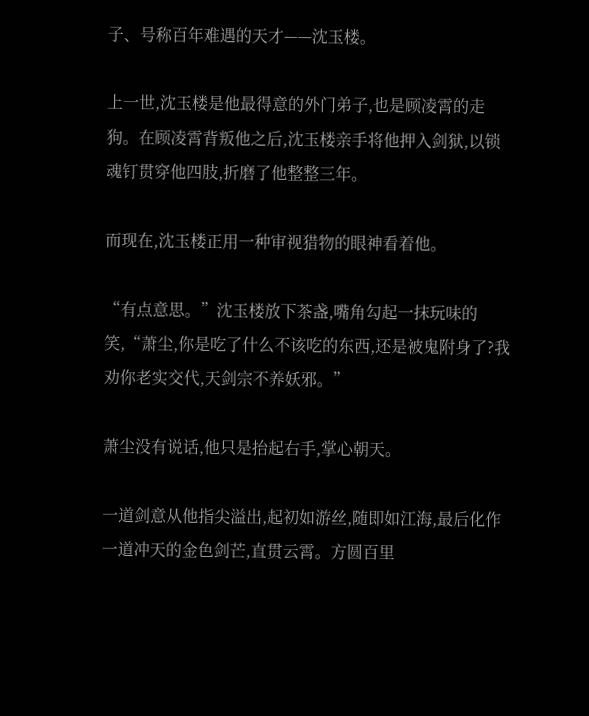子、号称百年难遇的天才——沈玉楼。

上一世,沈玉楼是他最得意的外门弟子,也是顾凌霄的走狗。在顾凌霄背叛他之后,沈玉楼亲手将他押入剑狱,以锁魂钉贯穿他四肢,折磨了他整整三年。

而现在,沈玉楼正用一种审视猎物的眼神看着他。

“有点意思。”沈玉楼放下茶盏,嘴角勾起一抹玩味的笑,“萧尘,你是吃了什么不该吃的东西,还是被鬼附身了?我劝你老实交代,天剑宗不养妖邪。”

萧尘没有说话,他只是抬起右手,掌心朝天。

一道剑意从他指尖溢出,起初如游丝,随即如江海,最后化作一道冲天的金色剑芒,直贯云霄。方圆百里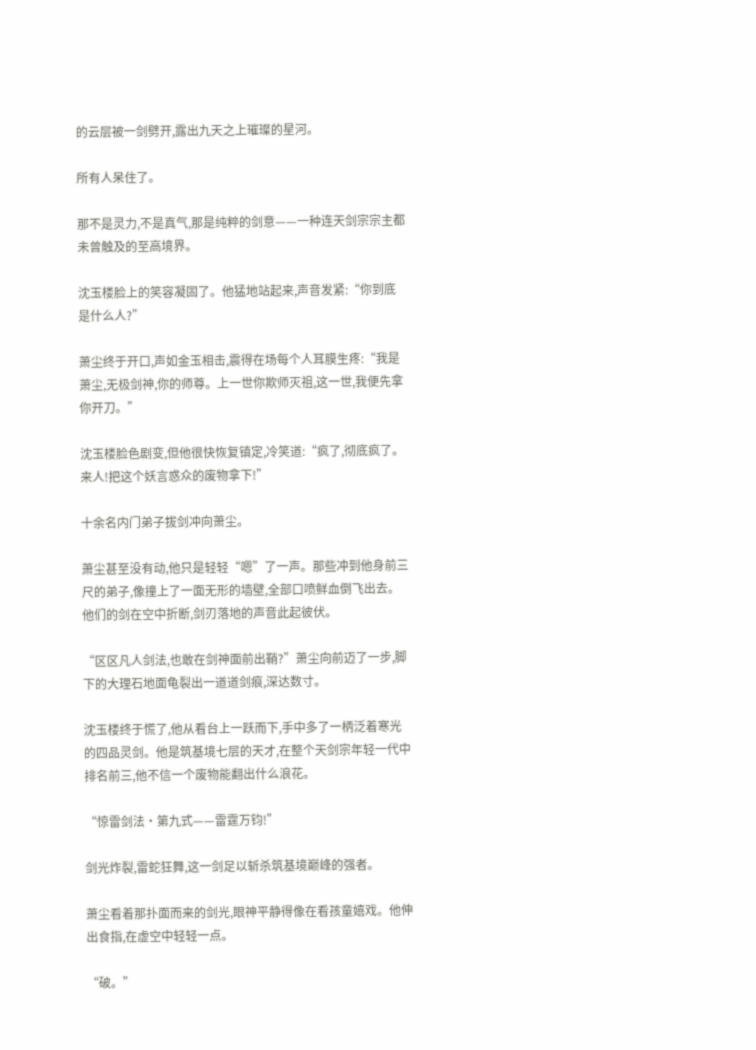的云层被一剑劈开,露出九天之上璀璨的星河。

所有人呆住了。

那不是灵力,不是真气,那是纯粹的剑意——一种连天剑宗宗主都未曾触及的至高境界。

沈玉楼脸上的笑容凝固了。他猛地站起来,声音发紧:“你到底是什么人?”

萧尘终于开口,声如金玉相击,震得在场每个人耳膜生疼:“我是萧尘,无极剑神,你的师尊。上一世你欺师灭祖,这一世,我便先拿你开刀。”

沈玉楼脸色剧变,但他很快恢复镇定,冷笑道:“疯了,彻底疯了。来人!把这个妖言惑众的废物拿下!”

十余名内门弟子拔剑冲向萧尘。

萧尘甚至没有动,他只是轻轻“嗯”了一声。那些冲到他身前三尺的弟子,像撞上了一面无形的墙壁,全部口喷鲜血倒飞出去。他们的剑在空中折断,剑刃落地的声音此起彼伏。

“区区凡人剑法,也敢在剑神面前出鞘?”萧尘向前迈了一步,脚下的大理石地面龟裂出一道道剑痕,深达数寸。

沈玉楼终于慌了,他从看台上一跃而下,手中多了一柄泛着寒光的四品灵剑。他是筑基境七层的天才,在整个天剑宗年轻一代中排名前三,他不信一个废物能翻出什么浪花。

“惊雷剑法·第九式——雷霆万钧!”

剑光炸裂,雷蛇狂舞,这一剑足以斩杀筑基境巅峰的强者。

萧尘看着那扑面而来的剑光,眼神平静得像在看孩童嬉戏。他伸出食指,在虚空中轻轻一点。

“破。”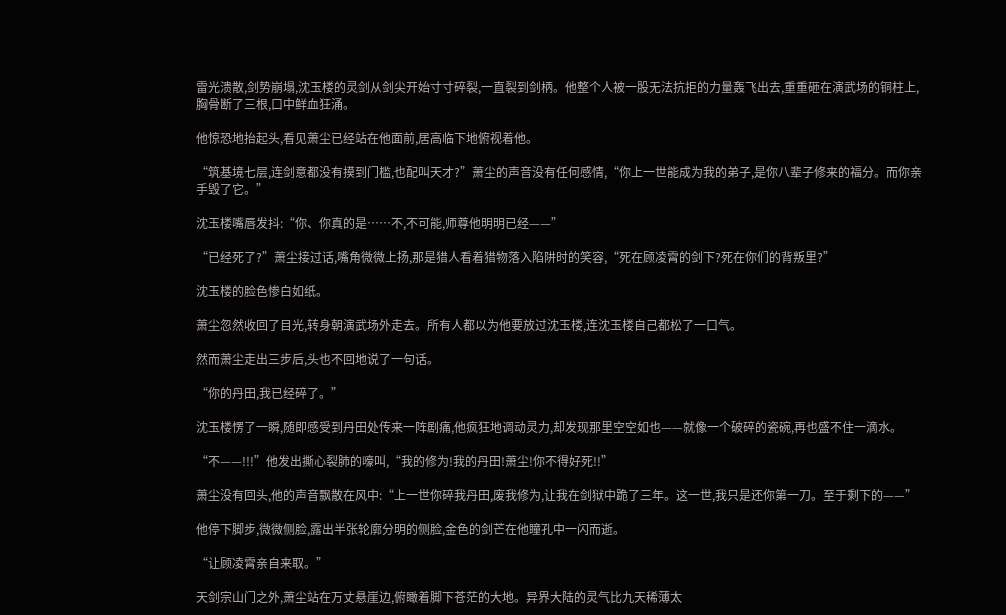雷光溃散,剑势崩塌,沈玉楼的灵剑从剑尖开始寸寸碎裂,一直裂到剑柄。他整个人被一股无法抗拒的力量轰飞出去,重重砸在演武场的铜柱上,胸骨断了三根,口中鲜血狂涌。

他惊恐地抬起头,看见萧尘已经站在他面前,居高临下地俯视着他。

“筑基境七层,连剑意都没有摸到门槛,也配叫天才?”萧尘的声音没有任何感情,“你上一世能成为我的弟子,是你八辈子修来的福分。而你亲手毁了它。”

沈玉楼嘴唇发抖:“你、你真的是……不,不可能,师尊他明明已经——”

“已经死了?”萧尘接过话,嘴角微微上扬,那是猎人看着猎物落入陷阱时的笑容,“死在顾凌霄的剑下?死在你们的背叛里?”

沈玉楼的脸色惨白如纸。

萧尘忽然收回了目光,转身朝演武场外走去。所有人都以为他要放过沈玉楼,连沈玉楼自己都松了一口气。

然而萧尘走出三步后,头也不回地说了一句话。

“你的丹田,我已经碎了。”

沈玉楼愣了一瞬,随即感受到丹田处传来一阵剧痛,他疯狂地调动灵力,却发现那里空空如也——就像一个破碎的瓷碗,再也盛不住一滴水。

“不——!!!”他发出撕心裂肺的嚎叫,“我的修为!我的丹田!萧尘!你不得好死!!”

萧尘没有回头,他的声音飘散在风中:“上一世你碎我丹田,废我修为,让我在剑狱中跪了三年。这一世,我只是还你第一刀。至于剩下的——”

他停下脚步,微微侧脸,露出半张轮廓分明的侧脸,金色的剑芒在他瞳孔中一闪而逝。

“让顾凌霄亲自来取。”

天剑宗山门之外,萧尘站在万丈悬崖边,俯瞰着脚下苍茫的大地。异界大陆的灵气比九天稀薄太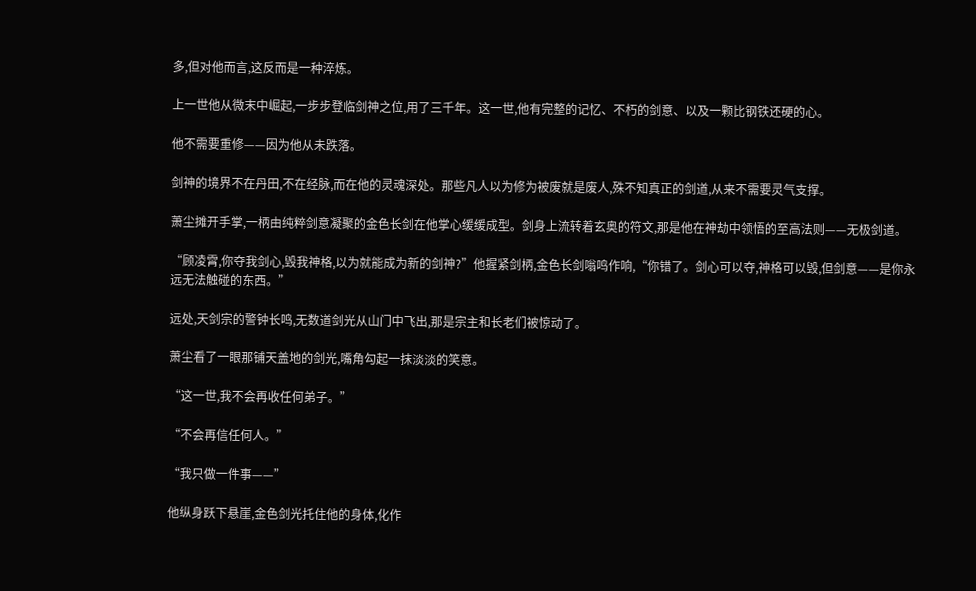多,但对他而言,这反而是一种淬炼。

上一世他从微末中崛起,一步步登临剑神之位,用了三千年。这一世,他有完整的记忆、不朽的剑意、以及一颗比钢铁还硬的心。

他不需要重修——因为他从未跌落。

剑神的境界不在丹田,不在经脉,而在他的灵魂深处。那些凡人以为修为被废就是废人,殊不知真正的剑道,从来不需要灵气支撑。

萧尘摊开手掌,一柄由纯粹剑意凝聚的金色长剑在他掌心缓缓成型。剑身上流转着玄奥的符文,那是他在神劫中领悟的至高法则——无极剑道。

“顾凌霄,你夺我剑心,毁我神格,以为就能成为新的剑神?”他握紧剑柄,金色长剑嗡鸣作响,“你错了。剑心可以夺,神格可以毁,但剑意——是你永远无法触碰的东西。”

远处,天剑宗的警钟长鸣,无数道剑光从山门中飞出,那是宗主和长老们被惊动了。

萧尘看了一眼那铺天盖地的剑光,嘴角勾起一抹淡淡的笑意。

“这一世,我不会再收任何弟子。”

“不会再信任何人。”

“我只做一件事——”

他纵身跃下悬崖,金色剑光托住他的身体,化作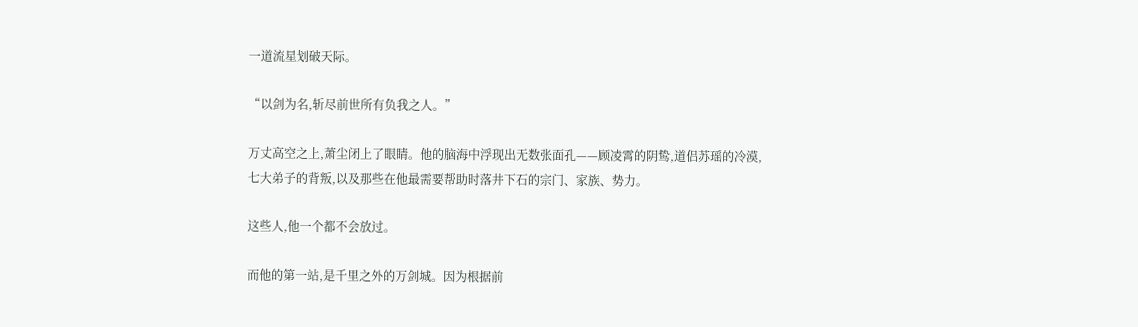一道流星划破天际。

“以剑为名,斩尽前世所有负我之人。”

万丈高空之上,萧尘闭上了眼睛。他的脑海中浮现出无数张面孔——顾凌霄的阴鸷,道侣苏瑶的冷漠,七大弟子的背叛,以及那些在他最需要帮助时落井下石的宗门、家族、势力。

这些人,他一个都不会放过。

而他的第一站,是千里之外的万剑城。因为根据前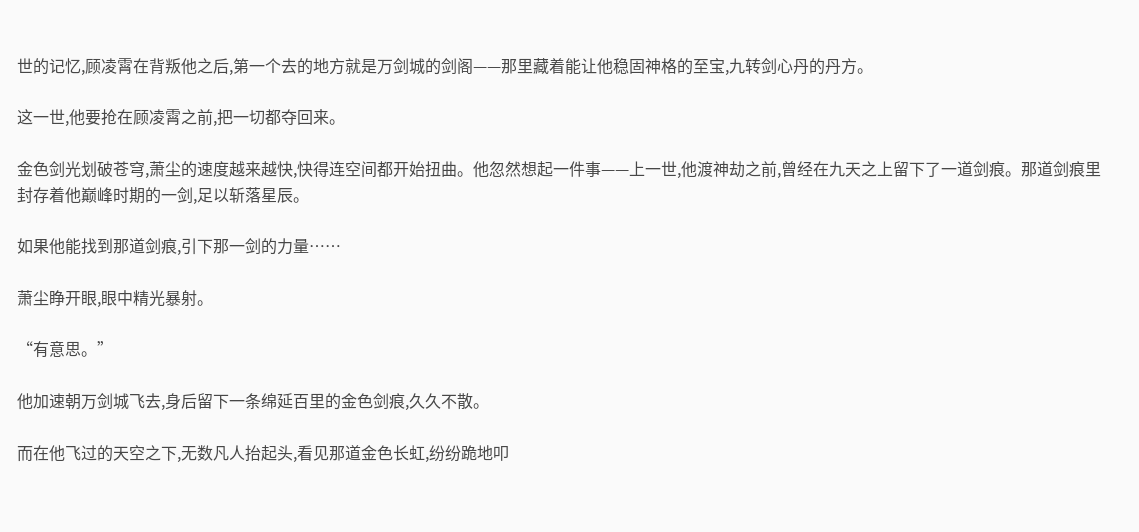世的记忆,顾凌霄在背叛他之后,第一个去的地方就是万剑城的剑阁——那里藏着能让他稳固神格的至宝,九转剑心丹的丹方。

这一世,他要抢在顾凌霄之前,把一切都夺回来。

金色剑光划破苍穹,萧尘的速度越来越快,快得连空间都开始扭曲。他忽然想起一件事——上一世,他渡神劫之前,曾经在九天之上留下了一道剑痕。那道剑痕里封存着他巅峰时期的一剑,足以斩落星辰。

如果他能找到那道剑痕,引下那一剑的力量……

萧尘睁开眼,眼中精光暴射。

“有意思。”

他加速朝万剑城飞去,身后留下一条绵延百里的金色剑痕,久久不散。

而在他飞过的天空之下,无数凡人抬起头,看见那道金色长虹,纷纷跪地叩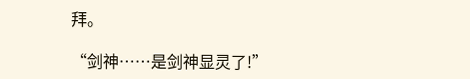拜。

“剑神……是剑神显灵了!”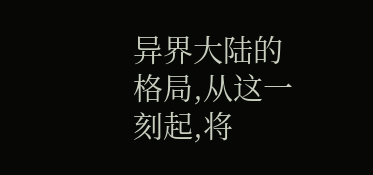异界大陆的格局,从这一刻起,将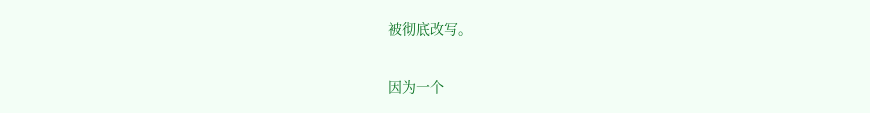被彻底改写。

因为一个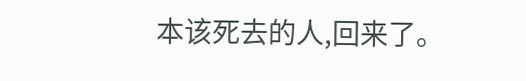本该死去的人,回来了。